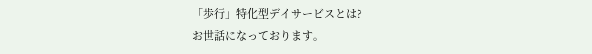「歩行」特化型デイサービスとは?
お世話になっております。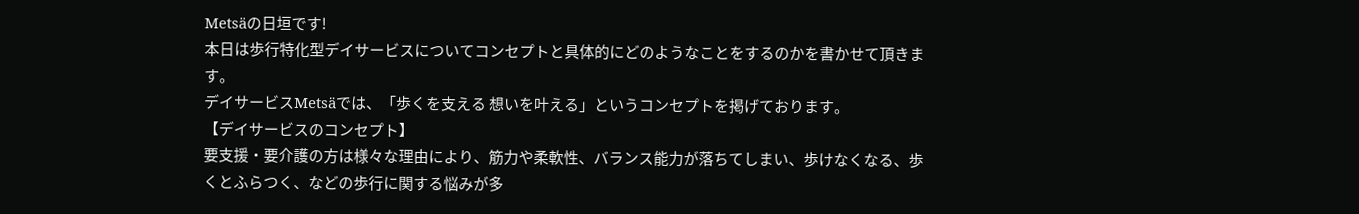Metsäの日垣です!
本日は歩行特化型デイサービスについてコンセプトと具体的にどのようなことをするのかを書かせて頂きます。
デイサービスMetsäでは、「歩くを支える 想いを叶える」というコンセプトを掲げております。
【デイサービスのコンセプト】
要支援・要介護の方は様々な理由により、筋力や柔軟性、バランス能力が落ちてしまい、歩けなくなる、歩くとふらつく、などの歩行に関する悩みが多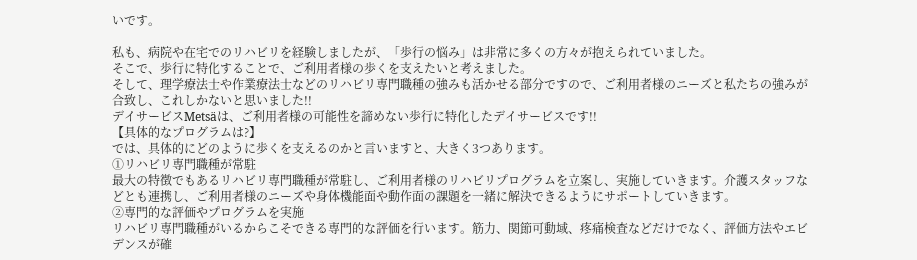いです。

私も、病院や在宅でのリハビリを経験しましたが、「歩行の悩み」は非常に多くの方々が抱えられていました。
そこで、歩行に特化することで、ご利用者様の歩くを支えたいと考えました。
そして、理学療法士や作業療法士などのリハビリ専門職種の強みも活かせる部分ですので、ご利用者様のニーズと私たちの強みが合致し、これしかないと思いました!!
デイサービスMetsäは、ご利用者様の可能性を諦めない歩行に特化したデイサービスです!!
【具体的なプログラムは?】
では、具体的にどのように歩くを支えるのかと言いますと、大きく3つあります。
①リハビリ専門職種が常駐
最大の特徴でもあるリハビリ専門職種が常駐し、ご利用者様のリハビリプログラムを立案し、実施していきます。介護スタッフなどとも連携し、ご利用者様のニーズや身体機能面や動作面の課題を一緒に解決できるようにサポートしていきます。
②専門的な評価やプログラムを実施
リハビリ専門職種がいるからこそできる専門的な評価を行います。筋力、関節可動域、疼痛検査などだけでなく、評価方法やエビデンスが確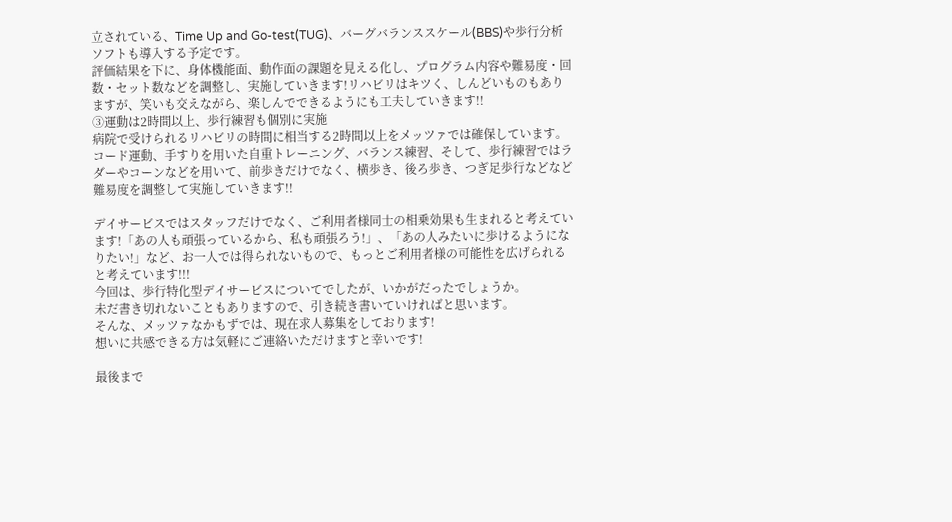立されている、Time Up and Go-test(TUG)、バーグバランススケール(BBS)や歩行分析ソフトも導入する予定です。
評価結果を下に、身体機能面、動作面の課題を見える化し、プログラム内容や難易度・回数・セット数などを調整し、実施していきます!リハビリはキツく、しんどいものもありますが、笑いも交えながら、楽しんでできるようにも工夫していきます!!
③運動は2時間以上、歩行練習も個別に実施
病院で受けられるリハビリの時間に相当する2時間以上をメッツァでは確保しています。コード運動、手すりを用いた自重トレーニング、バランス練習、そして、歩行練習ではラダーやコーンなどを用いて、前歩きだけでなく、横歩き、後ろ歩き、つぎ足歩行などなど難易度を調整して実施していきます!!

デイサービスではスタッフだけでなく、ご利用者様同士の相乗効果も生まれると考えています!「あの人も頑張っているから、私も頑張ろう!」、「あの人みたいに歩けるようになりたい!」など、お一人では得られないもので、もっとご利用者様の可能性を広げられると考えています!!!
今回は、歩行特化型デイサービスについてでしたが、いかがだったでしょうか。
未だ書き切れないこともありますので、引き続き書いていければと思います。
そんな、メッツァなかもずでは、現在求人募集をしております!
想いに共感できる方は気軽にご連絡いただけますと幸いです!

最後まで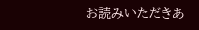お読みいただきあ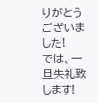りがとうございました!
では、一旦失礼致します!